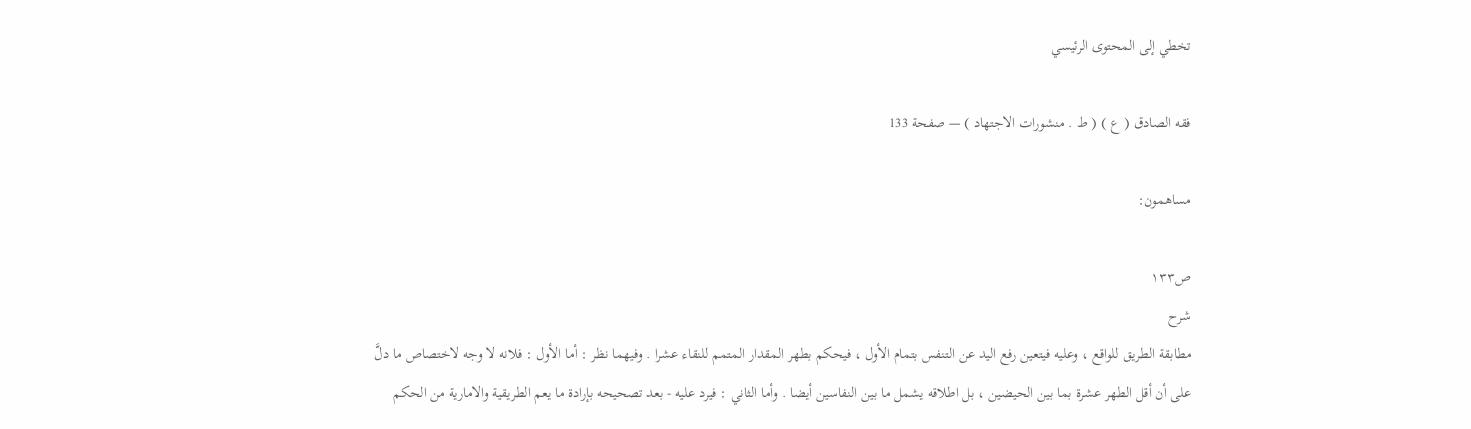تخطي إلى المحتوى الرئيسي

فقه الصادق ( ع ) ( ط . منشورات الاجتهاد ) — صفحة 133

مساهمون:

ص١٣٣
شرح
مطابقة الطريق للواقع ، وعليه فيتعين رفع اليد عن التنفس بتمام الأول ، فيحكم بطهر المقدار المتمم للنقاء عشرا . وفيهما نظر : أما الأول : فلانه لا وجه لاختصاص ما دلَّ على أن أقل الطهر عشرة بما بين الحيضين ، بل اطلاقه يشمل ما بين النفاسين أيضا . وأما الثاني : فيرد عليه - بعد تصحيحه بإرادة ما يعم الطريقية والامارية من الحكم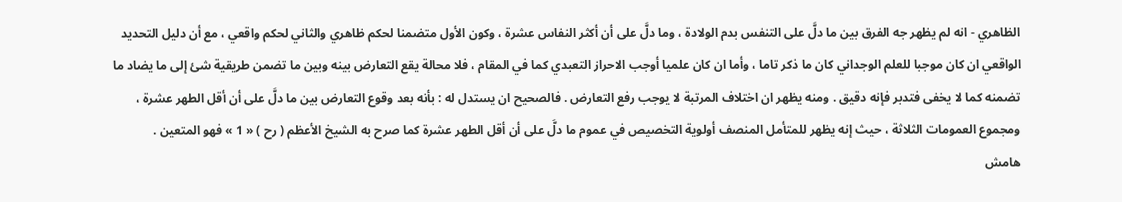الظاهري - انه لم يظهر جه الفرق بين ما دلَّ على التنفس بدم الولادة ، وما دلَّ على أن أكثر النفاس عشرة ، وكون الأول متضمنا لحكم ظاهري والثاني لحكم واقعي ، مع أن دليل التحديد الواقعي ان كان موجبا للعلم الوجداني كان ما ذكر تاما ، وأما ان كان علميا أوجب الاحراز التعبدي كما في المقام ، فلا محالة يقع التعارض بينه وبين ما تضمن طريقية شئ إلى ما يضاد ما تضمنه كما لا يخفى فتدبر فإنه دقيق . ومنه يظهر ان اختلاف المرتبة لا يوجب رفع التعارض . فالصحيح ان يستدل له : بأنه بعد وقوع التعارض بين ما دلَّ على أن أقل الطهر عشرة ، ومجموع العمومات الثلاثة ، حيث إنه يظهر للمتأمل المنصف أولوية التخصيص في عموم ما دلَّ على أن أقل الطهر عشرة كما صرح به الشيخ الأعظم ( رح ) « 1 » فهو المتعين .
هامش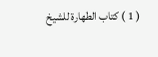( 1 ) كتاب الطهارة للشيخ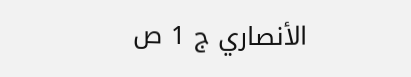الأنصاري ج 1 ص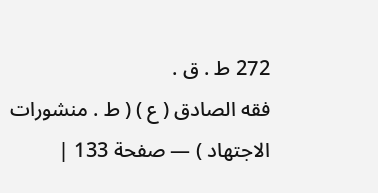272 ط . ق .
فقه الصادق ( ع ) ( ط . منشورات الاجتهاد ) — صفحة 133 |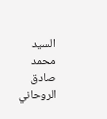السيد محمد صادق الروحاني